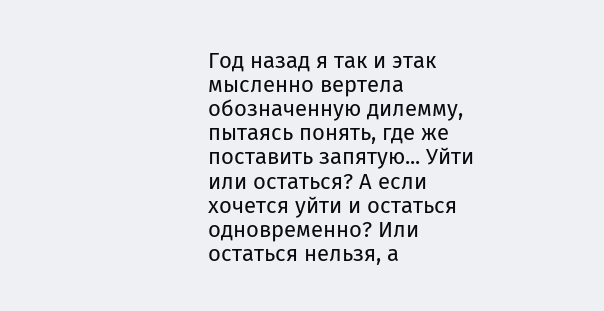Год назад я так и этак мысленно вертела обозначенную дилемму, пытаясь понять, где же поставить запятую... Уйти или остаться? А если хочется уйти и остаться одновременно? Или остаться нельзя, а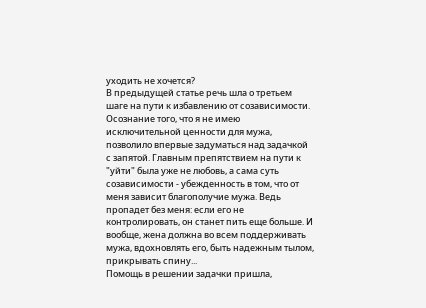уходить не хочется?
В предыдущей статье речь шла о третьем шаге на пути к избавлению от созависимости. Осознание того, что я не имею исключительной ценности для мужа, позволило впервые задуматься над задачкой с запятой. Главным препятствием на пути к "уйти" была уже не любовь, а сама суть созависимости - убежденность в том, что от меня зависит благополучие мужа. Ведь пропадет без меня: если его не контролировать, он станет пить еще больше. И вообще, жена должна во всем поддерживать мужа, вдохновлять его, быть надежным тылом, прикрывать спину...
Помощь в решении задачки пришла,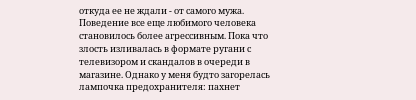откуда ее не ждали - от самого мужа.
Поведение все еще любимого человека становилось более агрессивным. Пока что злость изливалась в формате ругани с телевизором и скандалов в очереди в магазине. Однако у меня будто загорелась лампочка предохранителя: пахнет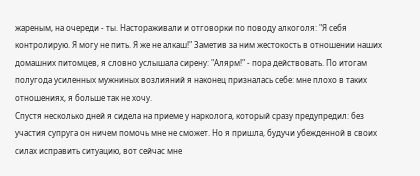жареным, на очереди - ты. Настораживали и отговорки по поводу алкоголя: "Я себя контролирую. Я могу не пить. Я же не алкаш!" Заметив за ним жестокость в отношении наших домашних питомцев, я словно услышала сирену: "Алярм!" - пора действовать. По итогам полугода усиленных мужниных возлияний я наконец призналась себе: мне плохо в таких отношениях, я больше так не хочу.
Спустя несколько дней я сидела на приеме у нарколога, который сразу предупредил: без участия супруга он ничем помочь мне не сможет. Но я пришла, будучи убежденной в своих силах исправить ситуацию, вот сейчас мне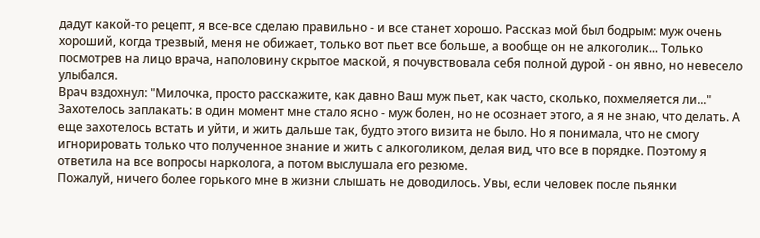дадут какой-то рецепт, я все-все сделаю правильно - и все станет хорошо. Рассказ мой был бодрым: муж очень хороший, когда трезвый, меня не обижает, только вот пьет все больше, а вообще он не алкоголик... Только посмотрев на лицо врача, наполовину скрытое маской, я почувствовала себя полной дурой - он явно, но невесело улыбался.
Врач вздохнул: "Милочка, просто расскажите, как давно Ваш муж пьет, как часто, сколько, похмеляется ли..." Захотелось заплакать: в один момент мне стало ясно - муж болен, но не осознает этого, а я не знаю, что делать. А еще захотелось встать и уйти, и жить дальше так, будто этого визита не было. Но я понимала, что не смогу игнорировать только что полученное знание и жить с алкоголиком, делая вид, что все в порядке. Поэтому я ответила на все вопросы нарколога, а потом выслушала его резюме.
Пожалуй, ничего более горького мне в жизни слышать не доводилось. Увы, если человек после пьянки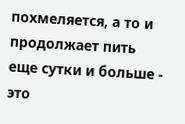похмеляется, а то и продолжает пить еще сутки и больше - это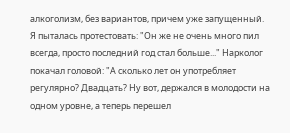алкоголизм, без вариантов, причем уже запущенный.
Я пыталась протестовать: "Он же не очень много пил всегда, просто последний год стал больше..." Нарколог покачал головой: "А сколько лет он употребляет регулярно? Двадцать? Ну вот, держался в молодости на одном уровне, а теперь перешел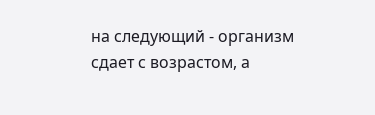на следующий - организм сдает с возрастом, а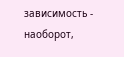зависимость - наоборот,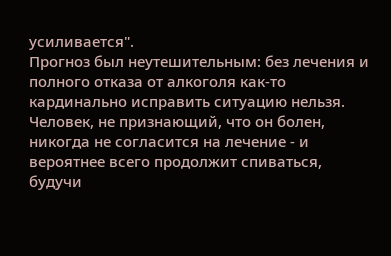усиливается".
Прогноз был неутешительным: без лечения и полного отказа от алкоголя как-то кардинально исправить ситуацию нельзя. Человек, не признающий, что он болен, никогда не согласится на лечение - и вероятнее всего продолжит спиваться, будучи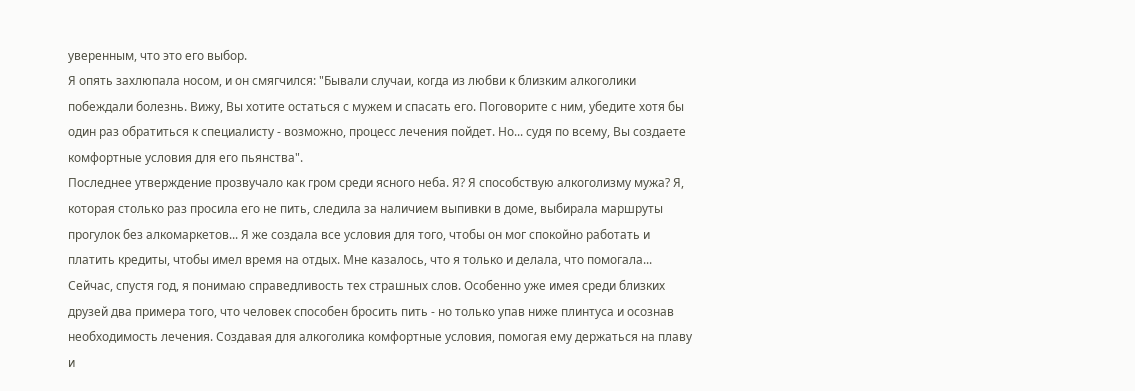уверенным, что это его выбор.
Я опять захлюпала носом, и он смягчился: "Бывали случаи, когда из любви к близким алкоголики побеждали болезнь. Вижу, Вы хотите остаться с мужем и спасать его. Поговорите с ним, убедите хотя бы один раз обратиться к специалисту - возможно, процесс лечения пойдет. Но... судя по всему, Вы создаете комфортные условия для его пьянства".
Последнее утверждение прозвучало как гром среди ясного неба. Я? Я способствую алкоголизму мужа? Я, которая столько раз просила его не пить, следила за наличием выпивки в доме, выбирала маршруты прогулок без алкомаркетов... Я же создала все условия для того, чтобы он мог спокойно работать и платить кредиты, чтобы имел время на отдых. Мне казалось, что я только и делала, что помогала...
Сейчас, спустя год, я понимаю справедливость тех страшных слов. Особенно уже имея среди близких друзей два примера того, что человек способен бросить пить - но только упав ниже плинтуса и осознав необходимость лечения. Создавая для алкоголика комфортные условия, помогая ему держаться на плаву и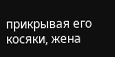прикрывая его косяки, жена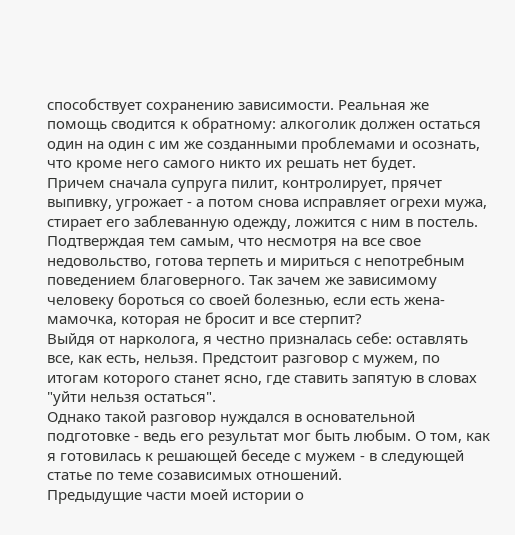способствует сохранению зависимости. Реальная же помощь сводится к обратному: алкоголик должен остаться один на один с им же созданными проблемами и осознать, что кроме него самого никто их решать нет будет.
Причем сначала супруга пилит, контролирует, прячет выпивку, угрожает - а потом снова исправляет огрехи мужа, стирает его заблеванную одежду, ложится с ним в постель. Подтверждая тем самым, что несмотря на все свое недовольство, готова терпеть и мириться с непотребным поведением благоверного. Так зачем же зависимому человеку бороться со своей болезнью, если есть жена-мамочка, которая не бросит и все стерпит?
Выйдя от нарколога, я честно призналась себе: оставлять все, как есть, нельзя. Предстоит разговор с мужем, по итогам которого станет ясно, где ставить запятую в словах "уйти нельзя остаться".
Однако такой разговор нуждался в основательной подготовке - ведь его результат мог быть любым. О том, как я готовилась к решающей беседе с мужем - в следующей статье по теме созависимых отношений.
Предыдущие части моей истории о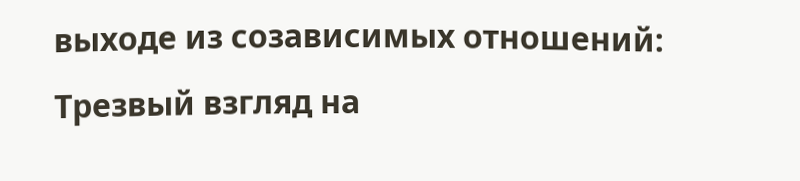выходе из созависимых отношений:
Трезвый взгляд на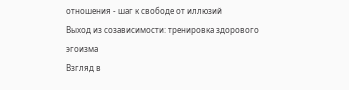отношения - шаг к свободе от иллюзий
Выход из созависимости: тренировка здорового эгоизма
Взгляд в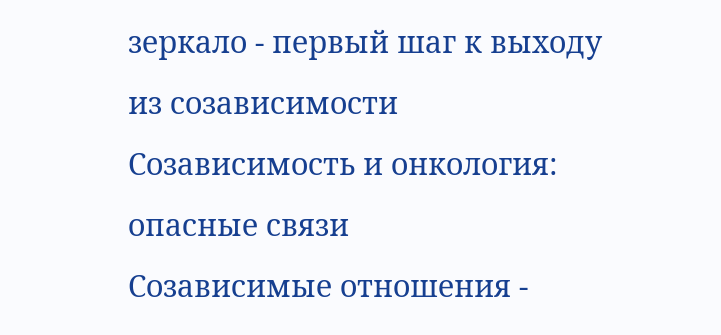зеркало - первый шаг к выходу из созависимости
Созависимость и онкология: опасные связи
Созависимые отношения -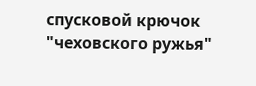спусковой крючок "чеховского ружья"